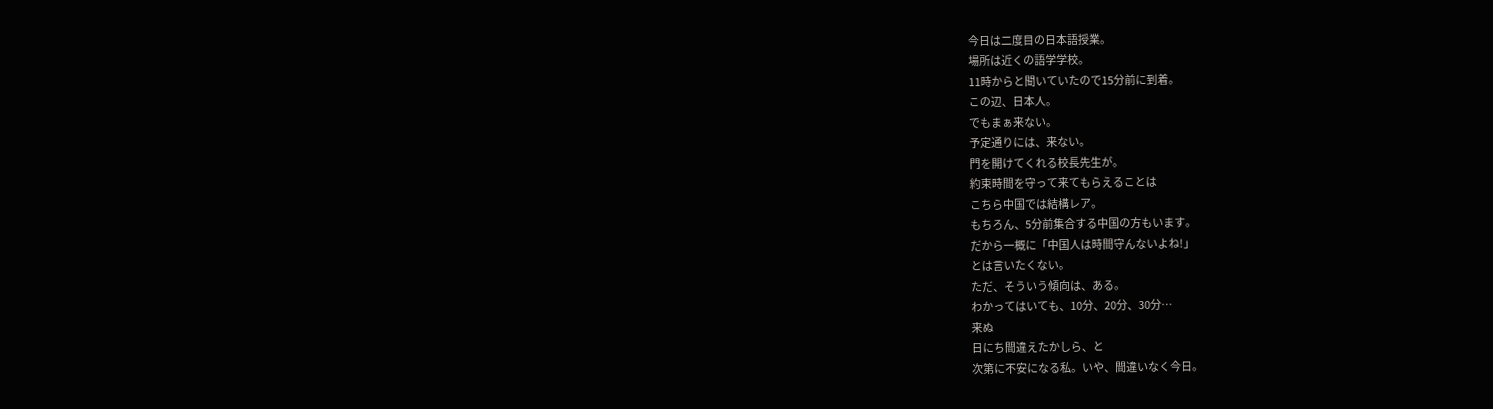今日は二度目の日本語授業。
場所は近くの語学学校。
11時からと聞いていたので15分前に到着。
この辺、日本人。
でもまぁ来ない。
予定通りには、来ない。
門を開けてくれる校長先生が。
約束時間を守って来てもらえることは
こちら中国では結構レア。
もちろん、5分前集合する中国の方もいます。
だから一概に「中国人は時間守んないよね!」
とは言いたくない。
ただ、そういう傾向は、ある。
わかってはいても、10分、20分、30分…
来ぬ
日にち間違えたかしら、と
次第に不安になる私。いや、間違いなく今日。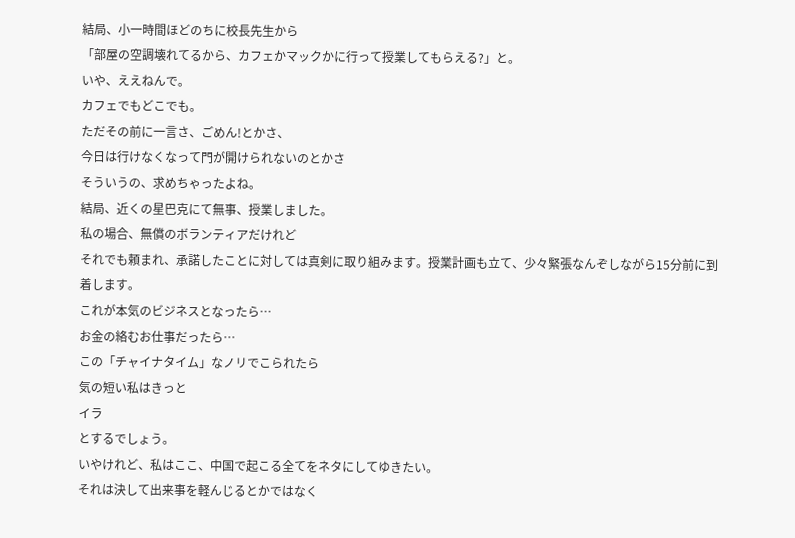結局、小一時間ほどのちに校長先生から
「部屋の空調壊れてるから、カフェかマックかに行って授業してもらえる?」と。
いや、ええねんで。
カフェでもどこでも。
ただその前に一言さ、ごめん!とかさ、
今日は行けなくなって門が開けられないのとかさ
そういうの、求めちゃったよね。
結局、近くの星巴克にて無事、授業しました。
私の場合、無償のボランティアだけれど
それでも頼まれ、承諾したことに対しては真剣に取り組みます。授業計画も立て、少々緊張なんぞしながら15分前に到着します。
これが本気のビジネスとなったら…
お金の絡むお仕事だったら…
この「チャイナタイム」なノリでこられたら
気の短い私はきっと
イラ
とするでしょう。
いやけれど、私はここ、中国で起こる全てをネタにしてゆきたい。
それは決して出来事を軽んじるとかではなく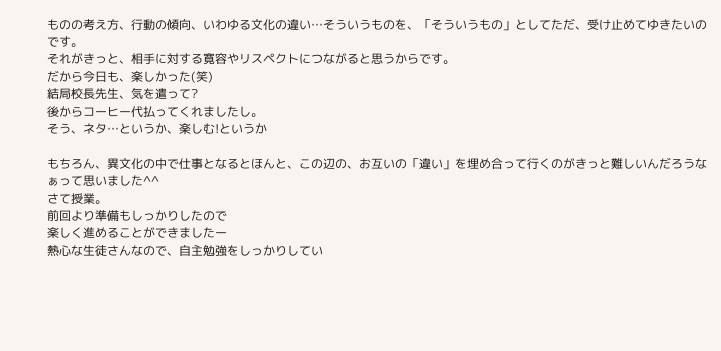ものの考え方、行動の傾向、いわゆる文化の違い…そういうものを、「そういうもの」としてただ、受け止めてゆきたいのです。
それがきっと、相手に対する寛容やリスペクトにつながると思うからです。
だから今日も、楽しかった(笑)
結局校長先生、気を遣って?
後からコーヒー代払ってくれましたし。
そう、ネタ…というか、楽しむ!というか

もちろん、異文化の中で仕事となるとほんと、この辺の、お互いの「違い」を埋め合って行くのがきっと難しいんだろうなぁって思いました^^
さて授業。
前回より準備もしっかりしたので
楽しく進めることができましたー
熱心な生徒さんなので、自主勉強をしっかりしてい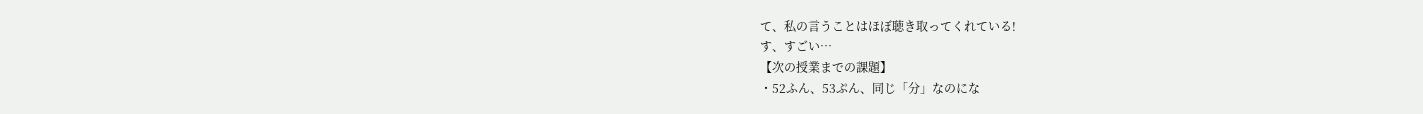て、私の言うことはほぼ聴き取ってくれている!
す、すごい…
【次の授業までの課題】
・52ふん、53ぷん、同じ「分」なのにな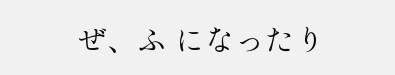ぜ、ふ になったり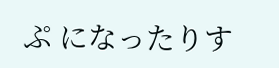ぷ になったりす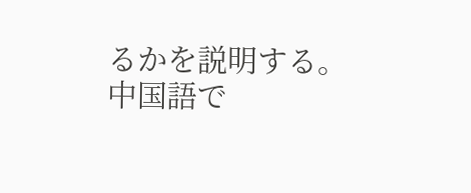るかを説明する。
中国語で